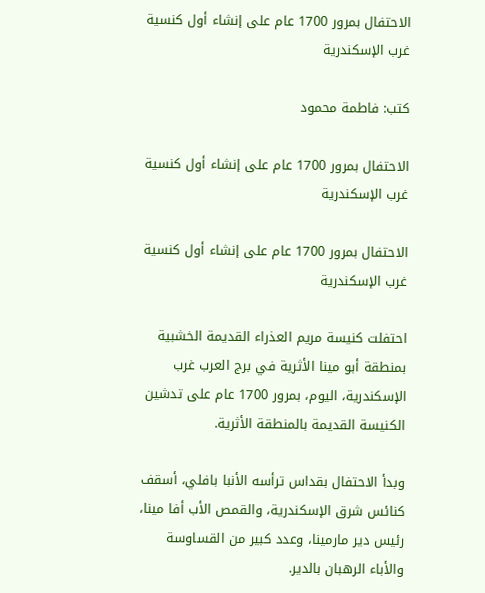الاحتفال بمرور 1700 عام على إنشاء أول كنسية غرب الإسكندرية

كتب: فاطمة محمود

الاحتفال بمرور 1700 عام على إنشاء أول كنسية غرب الإسكندرية

الاحتفال بمرور 1700 عام على إنشاء أول كنسية غرب الإسكندرية

احتفلت كنيسة مريم العذراء القديمة الخشبية بمنطقة أبو مينا الأثرية في برج العرب غرب الإسكندرية، اليوم، بمرور 1700 عام على تدشين الكنيسة القديمة بالمنطقة الأثرية.

وبدأ الاحتفال بقداس ترأسه الأنبا بافلي، أسقف كنائس شرق الإسكندرية، والقمص الأب أفا مينا، رئيس دير مارمينا، وعدد كبير من القساوسة والأباء الرهبان بالدير.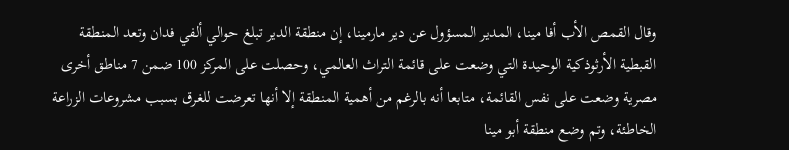وقال القمص الأب أفا مينا، المدير المسؤول عن دير مارمينا، إن منطقة الدير تبلغ حوالي ألفي فدان وتعد المنطقة القبطية الأرثوذكية الوحيدة التي وضعت على قائمة التراث العالمي، وحصلت على المركز 100 ضمن 7 مناطق أخرى مصرية وضعت على نفس القائمة، متابعا أنه بالرغم من أهمية المنطقة إلا أنها تعرضت للغرق بسبب مشروعات الزراعة الخاطئة، وتم وضع منطقة أبو مينا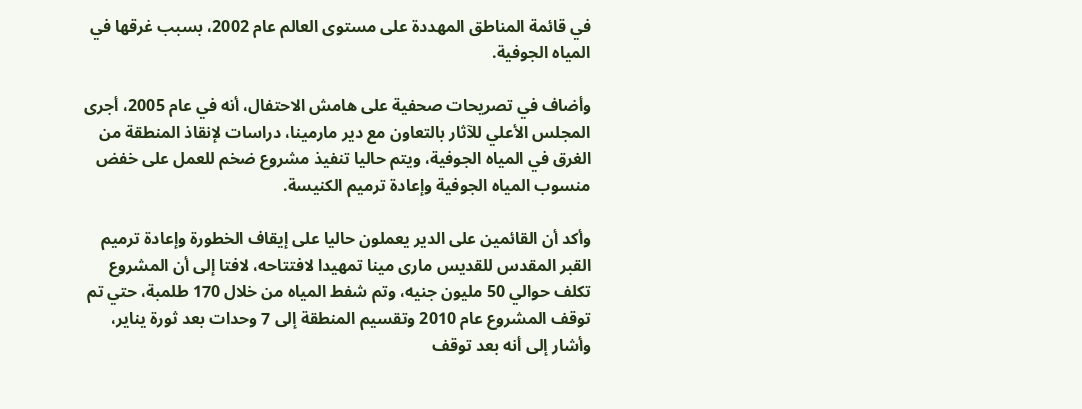في قائمة المناطق المهددة على مستوى العالم عام 2002، بسبب غرقها في المياه الجوفية.

وأضاف في تصريحات صحفية على هامش الاحتفال، أنه في عام 2005، أجرى المجلس الأعلي للآثار بالتعاون مع دير مارمينا، دراسات لإنقاذ المنطقة من الغرق في المياه الجوفية، ويتم حاليا تنفيذ مشروع ضخم للعمل على خفض منسوب المياه الجوفية وإعادة ترميم الكنيسة.

وأكد أن القائمين على الدير يعملون حاليا على إيقاف الخطورة وإعادة ترميم القبر المقدس للقديس مارى مينا تمهيدا لافتتاحه، لافتا إلى أن المشروع تكلف حوالي 50 مليون جنيه، وتم شفط المياه من خلال 170 طلمبة، حتي تم توقف المشروع عام 2010 وتقسيم المنطقة إلى 7 وحدات بعد ثورة يناير، وأشار إلى أنه بعد توقف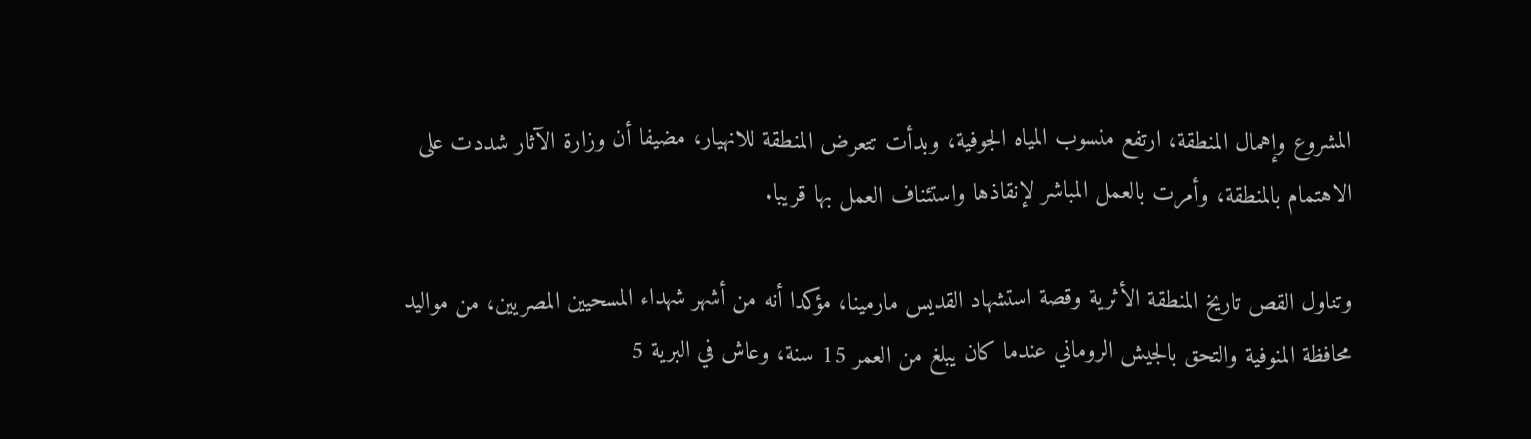المشروع وإهمال المنطقة، ارتفع منسوب المياه الجوفية، وبدأت تتعرض المنطقة للانهيار، مضيفا أن وزارة الآثار شددت على الاهتمام بالمنطقة، وأمرت بالعمل المباشر لإنقاذها واستئناف العمل بها قريبا.

وتناول القص تاريخ المنطقة الأثرية وقصة استشهاد القديس مارمينا، مؤكدا أنه من أشهر شهداء المسحيين المصريين، من مواليد محافظة المنوفية والتحق بالجيش الروماني عندما كان يبلغ من العمر 15 سنة، وعاش في البرية 5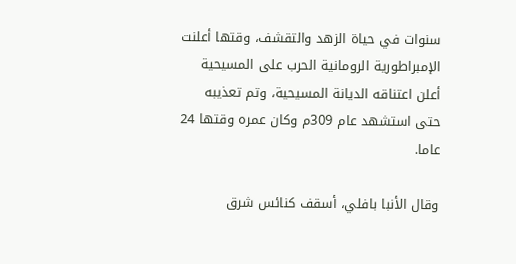سنوات في حياة الزهد والتقشف، وقتها أعلنت الإمبراطورية الرومانية الحرب على المسيحية أعلن اعتناقه الديانة المسيحية، وتم تعذيبه حتى استشهد عام 309م وكان عمره وقتها 24 عاما.

وقال الأنبا بافلي، أسقف كنائس شرق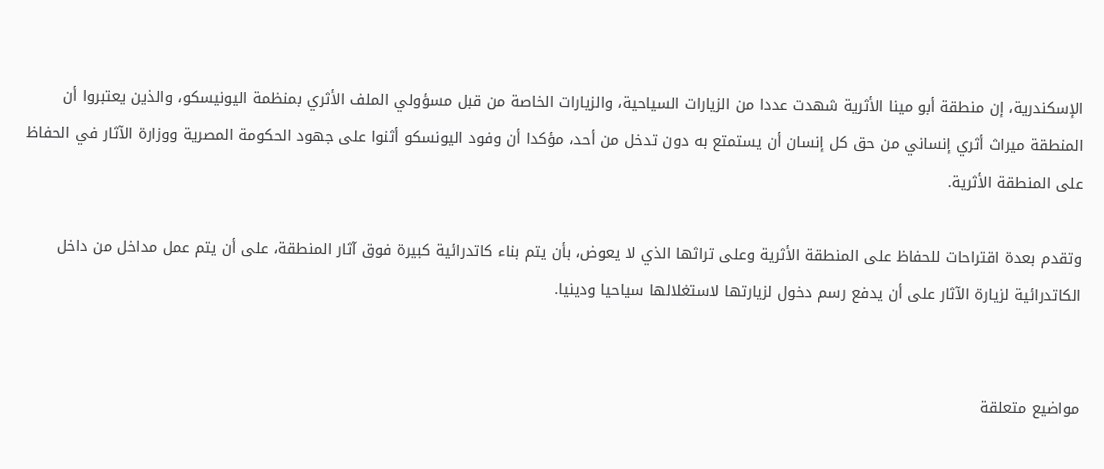الإسكندرية، إن منطقة أبو مينا الأثرية شهدت عددا من الزيارات السياحية، والزيارات الخاصة من قبل مسؤولي الملف الأثري بمنظمة اليونيسكو، والذين يعتبروا أن المنطقة ميراث أثري إنساني من حق كل إنسان أن يستمتع به دون تدخل من أحد، مؤكدا أن وفود اليونسكو أثنوا على جهود الحكومة المصرية ووزارة الآثار في الحفاظ على المنطقة الأثرية.

وتقدم بعدة اقتراحات للحفاظ على المنطقة الأثرية وعلى تراثها الذي لا يعوض، بأن يتم بناء كاتدرائية كبيرة فوق آثار المنطقة، على أن يتم عمل مداخل من داخل الكاتدرائية لزيارة الآثار على أن يدفع رسم دخول لزيارتها لاستغلالها سياحيا ودينيا.


مواضيع متعلقة